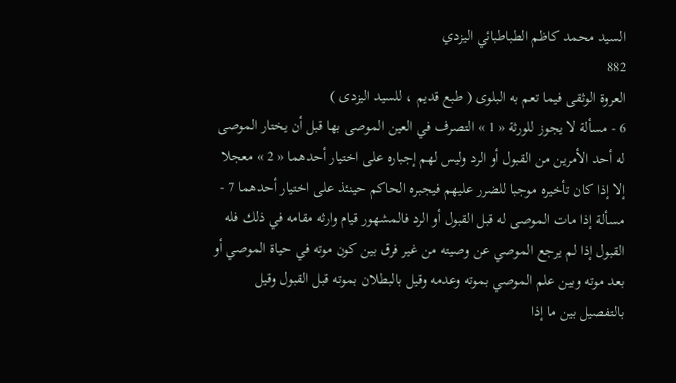السيد محمد كاظم الطباطبائي اليزدي
882
العروة الوثقى فيما تعم به البلوى ( طبع قديم ، للسيد اليزدى )
6 - مسألة لا يجوز للورثة « 1 » التصرف في العين الموصى بها قبل أن يختار الموصى له أحد الأمرين من القبول أو الرد وليس لهم إجباره على اختيار أحدهما « 2 » معجلا إلا إذا كان تأخيره موجبا للضرر عليهم فيجبره الحاكم حينئذ على اختيار أحدهما 7 - مسألة إذا مات الموصى له قبل القبول أو الرد فالمشهور قيام وارثه مقامه في ذلك فله القبول إذا لم يرجع الموصي عن وصيته من غير فرق بين كون موته في حياة الموصي أو بعد موته وبين علم الموصي بموته وعدمه وقيل بالبطلان بموته قبل القبول وقيل بالتفصيل بين ما إذا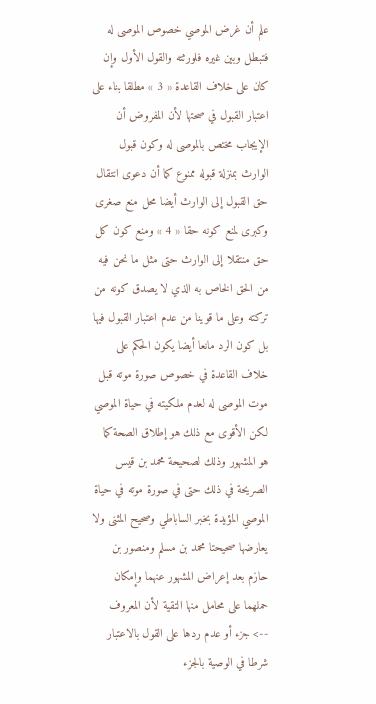علم أن غرض الموصي خصوص الموصى له فتبطل وبين غيره فلورثته والقول الأول وإن كان على خلاف القاعدة « 3 » مطلقا بناء على اعتبار القبول في صحتها لأن المفروض أن الإيجاب مختص بالموصى له وكون قبول الوارث بمنزلة قبوله ممنوع كما أن دعوى انتقال حق القبول إلى الوارث أيضا محل منع صغرى وكبرى لمنع كونه حقا « 4 » ومنع كون كل حق منتقلا إلى الوارث حتى مثل ما نحن فيه من الحق الخاص به الذي لا يصدق كونه من تركته وعلى ما قوينا من عدم اعتبار القبول فيها بل كون الرد مانعا أيضا يكون الحكم على خلاف القاعدة في خصوص صورة موته قبل موت الموصى له لعدم ملكيته في حياة الموصي لكن الأقوى مع ذلك هو إطلاق الصحة كما هو المشهور وذلك لصحيحة محمد بن قيس الصريحة في ذلك حتى في صورة موته في حياة الموصي المؤيدة بخبر الساباطي وصحيح المثنى ولا يعارضها صحيحتا محمد بن مسلم ومنصور بن حازم بعد إعراض المشهور عنهما وإمكان حملهما على محامل منها التقية لأن المعروف
--> جزء أو عدم ردها على القول بالاعتبار شرطا في الوصية بالجزء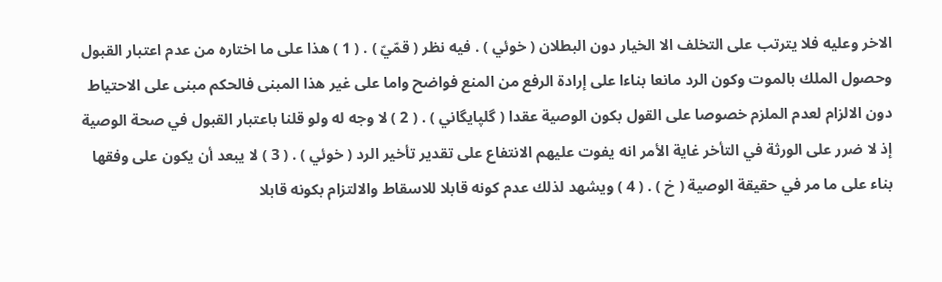الاخر وعليه فلا يترتب على التخلف الا الخيار دون البطلان ( خوئي ) . فيه نظر ( قمّيّ ) . ( 1 ) هذا على ما اختاره من عدم اعتبار القبول وحصول الملك بالموت وكون الرد مانعا بناءا على إرادة الرفع من المنع فواضح واما على غير هذا المبنى فالحكم مبنى على الاحتياط دون الالزام لعدم الملزم خصوصا على القول بكون الوصية عقدا ( گلپايگاني ) . ( 2 ) لا وجه له ولو قلنا باعتبار القبول في صحة الوصية إذ لا ضرر على الورثة في التأخر غاية الأمر انه يفوت عليهم الانتفاع على تقدير تأخير الرد ( خوئي ) . ( 3 ) لا يبعد أن يكون على وفقها بناء على ما مر في حقيقة الوصية ( خ ) . ( 4 ) ويشهد لذلك عدم كونه قابلا للاسقاط والالتزام بكونه قابلا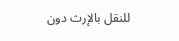للنقل بالإرث دون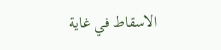الاسقاط في غاية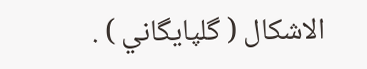الاشكال ( گلپايگاني ) .